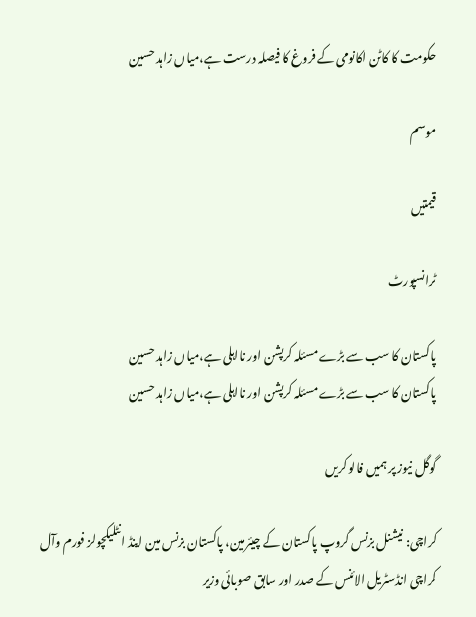حکومت کا کاٹن اکانومی کے فروغ کا فیصلہ درست ہے،میاں زاہد حسین

موسم

قیمتیں

ٹرانسپورٹ

پاکستان کا سب سے بڑے مسئلہ کرپشن اور نااہلی ہے،میاں زاہد حسین
پاکستان کا سب سے بڑے مسئلہ کرپشن اور نااہلی ہے،میاں زاہد حسین

گوگل نیوز پر ہمیں فالو کریں

کراچی: نیشنل بزنس گروپ پاکستان کے چیئرمین، پاکستان بزنس مین اینڈ انٹلیکچولز فورم وآل کراچی انڈسٹریل الائنس کے صدر اور سابق صوبائی وزیر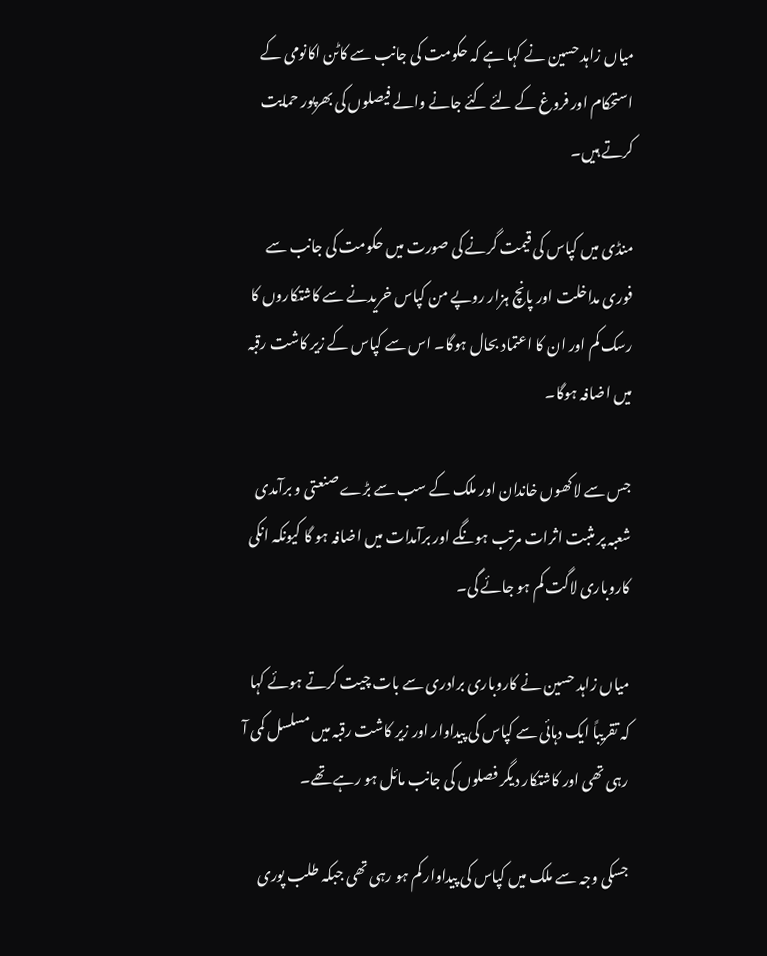میاں زاہد حسین نے کہا ہے کہ حکومت کی جانب سے کاٹن اکانومی کے استحکام اور فروغ کے لئے کئے جانے والے فیصلوں کی بھرپور حمایت کرتے ہیں۔

منڈی میں کپاس کی قیمت گرنے کی صورت میں حکومت کی جانب سے فوری مداخلت اور پانچ ہزار روپے من کپاس خریدنے سے کاشتکاروں کا رسک کم اور ان کا اعتماد بحال ہوگا۔ اس سے کپاس کے زیر کاشت رقبہ میں اضافہ ہوگا۔

جس سے لاکھوں خاندان اور ملک کے سب سے بڑے صنعتی و برآمدی شعبہ پر مثبت اثرات مرتب ہونگے اور برآمدات میں اضافہ ہو گا کیونکہ انکی کاروباری لاگت کم ہو جائے گی۔

میاں زاہد حسین نے کاروباری برادری سے بات چیت کرتے ہوئے کہا کہ تقریباً ایک دہائی سے کپاس کی پیداوار اور زیر کاشت رقبہ میں مسلسل کمی آ رہی تھی اور کاشتکار دیگر فصلوں کی جانب مائل ہو رہے تھے۔

جسکی وجہ سے ملک میں کپاس کی پیداوار کم ہو رہی تھی جبکہ طلب پوری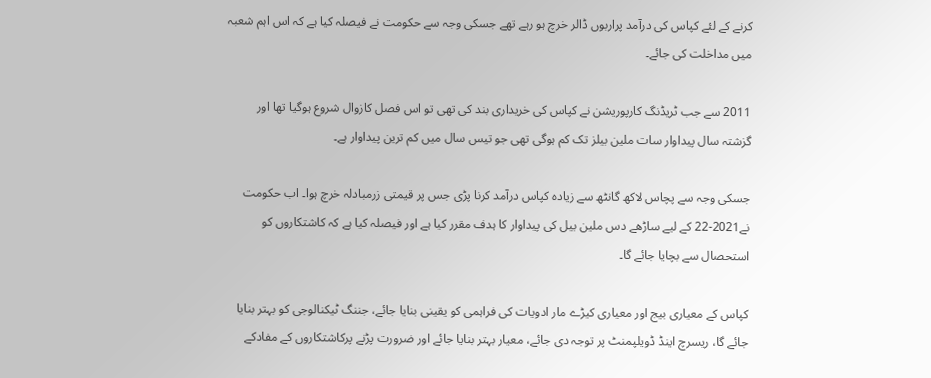کرنے کے لئے کپاس کی درآمد پراربوں ڈالر خرچ ہو رہے تھے جسکی وجہ سے حکومت نے فیصلہ کیا ہے کہ اس اہم شعبہ میں مداخلت کی جائے۔

2011 سے جب ٹریڈنگ کارپوریشن نے کپاس کی خریداری بند کی تھی تو اس فصل کازوال شروع ہوگیا تھا اور گزشتہ سال پیداوار سات ملین بیلز تک کم ہوگی تھی جو تیس سال میں کم ترین پیداوار ہے۔

جسکی وجہ سے پچاس لاکھ گانٹھ سے زیادہ کپاس درآمد کرنا پڑی جس پر قیمتی زرمبادلہ خرچ ہوا۔ اب حکومت نے2021-22 کے لیے ساڑھے دس ملین بیل کی پیداوار کا ہدف مقرر کیا ہے اور فیصلہ کیا ہے کہ کاشتکاروں کو استحصال سے بچایا جائے گا۔

کپاس کے معیاری بیج اور معیاری کیڑے مار ادویات کی فراہمی کو یقینی بنایا جائے، جننگ ٹیکنالوجی کو بہتر بنایا جائے گا، ریسرچ اینڈ ڈویلپمنٹ پر توجہ دی جائے، معیار بہتر بنایا جائے اور ضرورت پڑنے پرکاشتکاروں کے مفادکے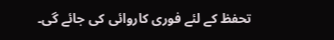تحفظ کے لئے فوری کاروائی کی جائے گی۔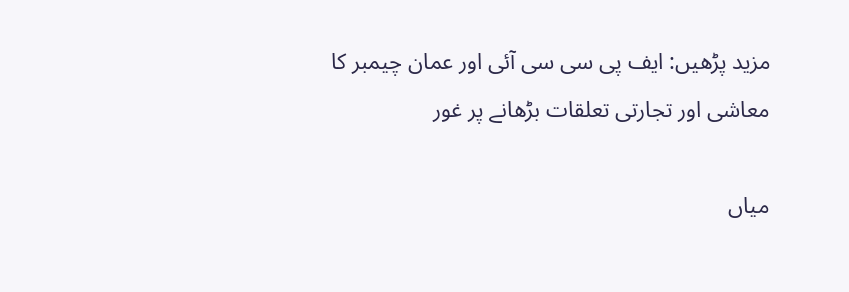مزید پڑھیں: ایف پی سی سی آئی اور عمان چیمبر کا معاشی اور تجارتی تعلقات بڑھانے پر غور

میاں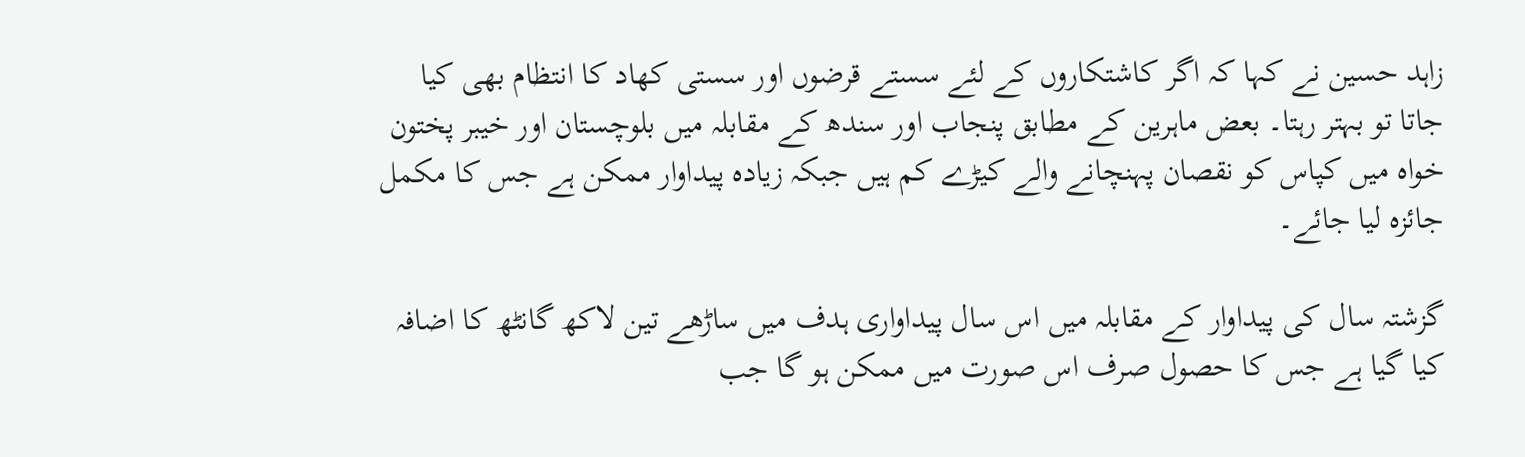زاہد حسین نے کہا کہ اگر کاشتکاروں کے لئے سستے قرضوں اور سستی کھاد کا انتظام بھی کیا جاتا تو بہتر رہتا۔ بعض ماہرین کے مطابق پنجاب اور سندھ کے مقابلہ میں بلوچستان اور خیبر پختون خواہ میں کپاس کو نقصان پہنچانے والے کیڑے کم ہیں جبکہ زیادہ پیداوار ممکن ہے جس کا مکمل جائزہ لیا جائے۔

گزشتہ سال کی پیداوار کے مقابلہ میں اس سال پیداواری ہدف میں ساڑھے تین لاکھ گانٹھ کا اضافہ کیا گیا ہے جس کا حصول صرف اس صورت میں ممکن ہو گا جب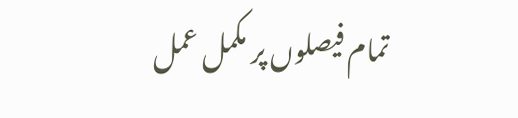تمام فیصلوں پر مکمل عمل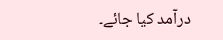درآمد کیا جائے۔